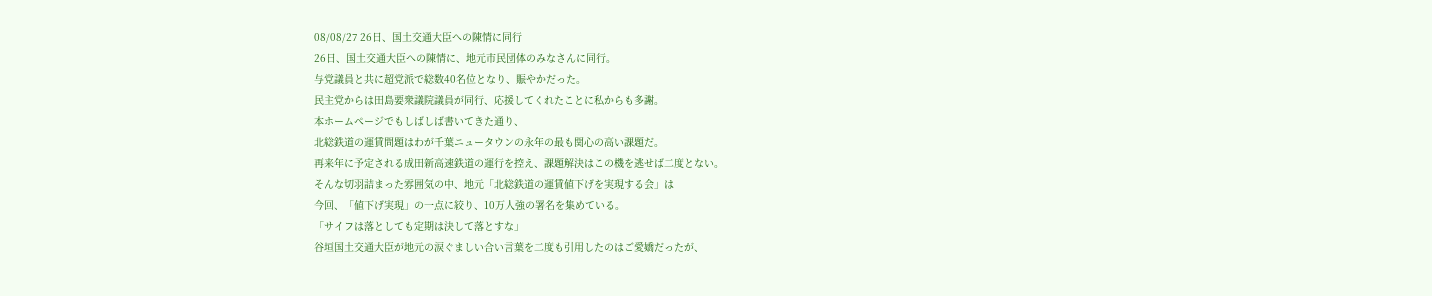08/08/27 26日、国土交通大臣への陳情に同行
26日、国土交通大臣への陳情に、地元市民団体のみなさんに同行。
与党議員と共に超党派で総数40名位となり、賑やかだった。
民主党からは田島要衆議院議員が同行、応援してくれたことに私からも多謝。
本ホームページでもしばしば書いてきた通り、
北総鉄道の運賃問題はわが千葉ニュータウンの永年の最も関心の高い課題だ。
再来年に予定される成田新高速鉄道の運行を控え、課題解決はこの機を逃せば二度とない。
そんな切羽詰まった雰囲気の中、地元「北総鉄道の運賃値下げを実現する会」は
今回、「値下げ実現」の一点に絞り、10万人強の署名を集めている。
「サイフは落としても定期は決して落とすな」
谷垣国土交通大臣が地元の涙ぐましい合い言葉を二度も引用したのはご愛嬌だったが、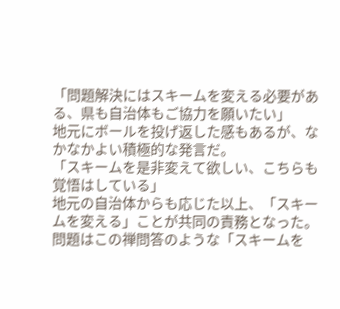「問題解決にはスキームを変える必要がある、県も自治体もご協力を願いたい」
地元にボールを投げ返した感もあるが、なかなかよい積極的な発言だ。
「スキームを是非変えて欲しい、こちらも覚悟はしている」
地元の自治体からも応じた以上、「スキームを変える」ことが共同の責務となった。
問題はこの禅問答のような「スキームを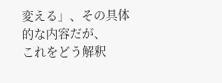変える」、その具体的な内容だが、
これをどう解釈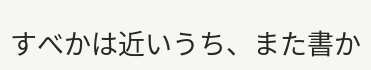すべかは近いうち、また書か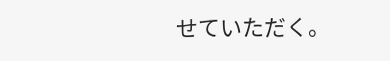せていただく。